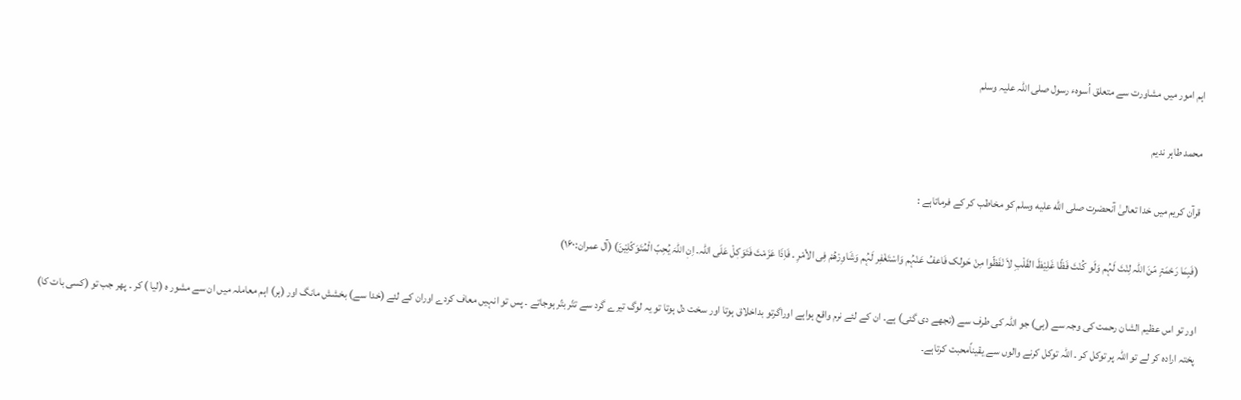اہم امور میں مشاورت سے متعلق اُسوہء رسول صلی اللہ علیہ وسلم

محمد طاہر ندیم

قرآن کریم میں خدا تعالیٰ آنحضرت صلى الله عليه وسلم کو مخاطب کر کے فرماتاہے :

(فَبِمَا رَحْمَۃٍ مّنَ اللّٰہ لِنْتَ لَہُم وَلَو کُنْتَ فَظّا غَلِیْظَ القَلْبِ لاَ نْفَظّوا مِنْ حَولک فَاعفُ عَنْہُم وَاسْتَغْفِر لَہُم وَشَاوِرْھُمْ فِی الأمْرِ ۔ فَاِذَا عَزَمْتَ فَتَوَکٖلْ عَلَی اللّٰہ۔ اِنٖ اللّٰہَ یُحِبّ الْمُتَوَکّلِیْنَ) (آل عمران:۱۶۰)

اور تو اس عظیم الشان رحمت کی وجہ سے (ہی) جو اللہ کی طرف سے (تجھے دی گئی) ہے۔ ان کے لئے نرم واقع ہواہے اوراگرتو بداخلاق ہوتا اور سخت دل ہوتا تو یہ لوگ تیرے گرد سے تتّر بتّر ہوجاتے ۔ پس تو انہیں معاف کردے اوران کے لئے (خدا سے) بخشش مانگ اور (ہر) اہم معاملہ میں ان سے مشور ہ (لیا ) کر ۔ پھر جب تو (کسی بات کا) پختہ ارادہ کر لے تو اللہ پر توکل کر ۔ اللہ توکل کرنے والوں سے یقیناًمحبت کرتاہے۔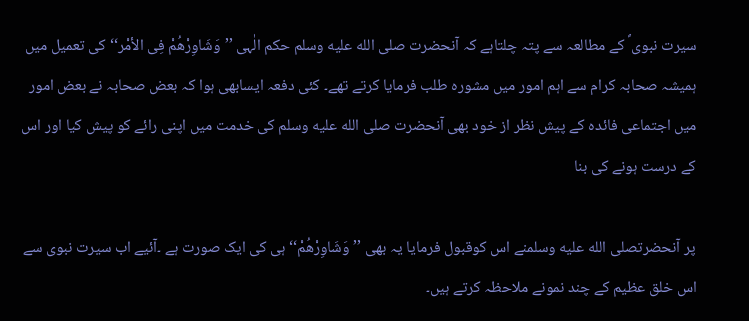سیرت نبوی ؐ کے مطالعہ سے پتہ چلتاہے کہ آنحضرت صلى الله عليه وسلم حکم الٰہی ’’وَشَاوِرْھُمْ فِی الأمْر‘‘ کی تعمیل میں ہمیشہ صحابہ کرام سے اہم امور میں مشورہ طلب فرمایا کرتے تھے۔ کئی دفعہ ایسابھی ہوا کہ بعض صحابہ نے بعض امور میں اجتماعی فائدہ کے پیش نظر از خود بھی آنحضرت صلى الله عليه وسلم کی خدمت میں اپنی رائے کو پیش کیا اور اس کے درست ہونے کی بنا

پر آنحضرتصلى الله عليه وسلمنے اس کوقبول فرمایا یہ بھی ’’وَشَاوِرْھُمْ‘‘ ہی کی ایک صورت ہے ۔آئیے اب سیرت نبوی سے اس خلق عظیم کے چند نمونے ملاحظہ کرتے ہیں۔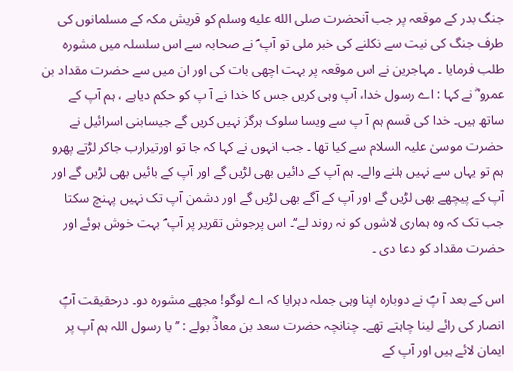جنگ بدر کے موقعہ پر جب آنحضرت صلى الله عليه وسلم کو قریش مکہ کے مسلمانوں کی طرف جنگ کی نیت سے نکلنے کی خبر ملی تو آپ ؐ نے صحابہ سے اس سلسلہ میں مشورہ طلب فرمایا ۔ مہاجرین نے اس موقعہ پر بہت اچھی بات کی اور ان میں سے حضرت مقداد بن عمرو ؓ نے کہا : اے رسول خدا، آپ وہی کریں جس کا خدا نے آ پ کو حکم دیاہے ، ہم آپ کے ساتھ ہیں۔ خدا کی قسم ہم آ پ سے ویسا سلوک ہرگز نہیں کریں گے جیسابنی اسرائیل نے حضرت موسیٰ علیہ السلام سے کیا تھا ۔ جب انہوں نے کہا کہ جا تو اورتیرارب جاکر لڑتے پھرو ہم تو یہاں سے نہیں ہلنے والے۔ ہم آپ کے دائیں بھی لڑیں گے اور آپ کے بائیں بھی لڑیں گے اور آپ کے پیچھے بھی لڑیں گے اور آپ کے آگے بھی لڑیں گے اور دشمن آپ تک نہیں پہنچ سکتا جب تک کہ وہ ہماری لاشوں کو نہ روند لے‘‘۔ اس پرجوش تقریر پر آپ ؐ بہت خوش ہوئے اور حضرت مقداد کو دعا دی ۔

اس کے بعد آ پؐ نے دوبارہ اپنا وہی جملہ دہرایا کہ اے لوگو! مجھے مشورہ دو۔ درحقیقت آپؐ انصار کی رائے لینا چاہتے تھے۔ چنانچہ حضرت سعد بن معاذؓ بولے : ’’یا رسول اللہ ہم آپ پر ایمان لائے ہیں اور آپ کے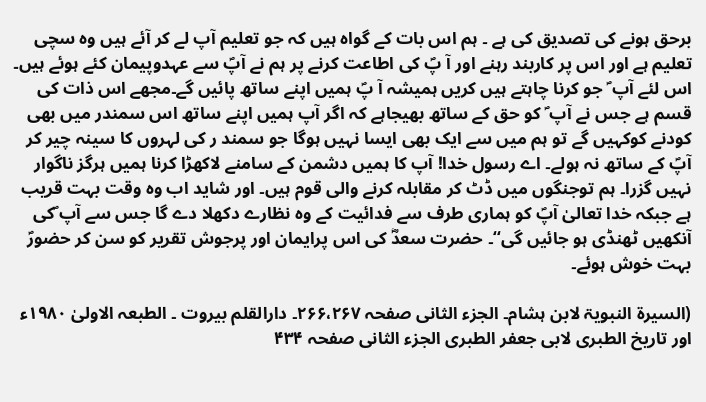برحق ہونے کی تصدیق کی ہے ۔ ہم اس بات کے گواہ ہیں کہ جو تعلیم آپ لے کر آئے ہیں وہ سچی تعلیم ہے اور اس پر کاربند رہنے اور آ پؐ کی اطاعت کرنے پر ہم نے آپؐ سے عہدوپیمان کئے ہوئے ہیں۔ اس لئے آپ ؐ جو کرنا چاہتے ہیں کریں ہمیشہ آ پؐ ہمیں اپنے ساتھ پائیں گے۔مجھے اس ذات کی قسم ہے جس نے آپ ؐ کو حق کے ساتھ بھیجاہے کہ اگر آپ ہمیں اپنے ساتھ اس سمندر میں بھی کودنے کوکہیں گے تو ہم میں سے ایک بھی ایسا نہیں ہوگا جو سمند ر کی لہروں کا سینہ چیر کر آپؐ کے ساتھ نہ ہولے۔ اے رسول خدا! آپ کا ہمیں دشمن کے سامنے لاکھڑا کرنا ہمیں ہرگز ناگوار نہیں گزرا۔ ہم توجنگوں میں ڈٹ کر مقابلہ کرنے والی قوم ہیں۔ اور شاید اب وہ وقت بہت قریب ہے جبکہ خدا تعالیٰ آپؐ کو ہماری طرف سے فدائیت کے وہ نظارے دکھلا دے گا جس سے آپ ؐکی آنکھیں ٹھنڈی ہو جائیں گی‘‘۔ حضرت سعدؓ کی اس پرایمان اور پرجوش تقریر کو سن کر حضورؐ بہت خوش ہوئے۔

(السیرۃ النبویۃ لابن ہشام۔ الجزء الثانی صفحہ ۲۶۶،۲۶۷۔ دارالقلم بیروت ۔ الطبعہ الاولیٰ ۱۹۸۰ء اور تاریخ الطبری لابی جعفر الطبری الجزء الثانی صفحہ ۴۳۴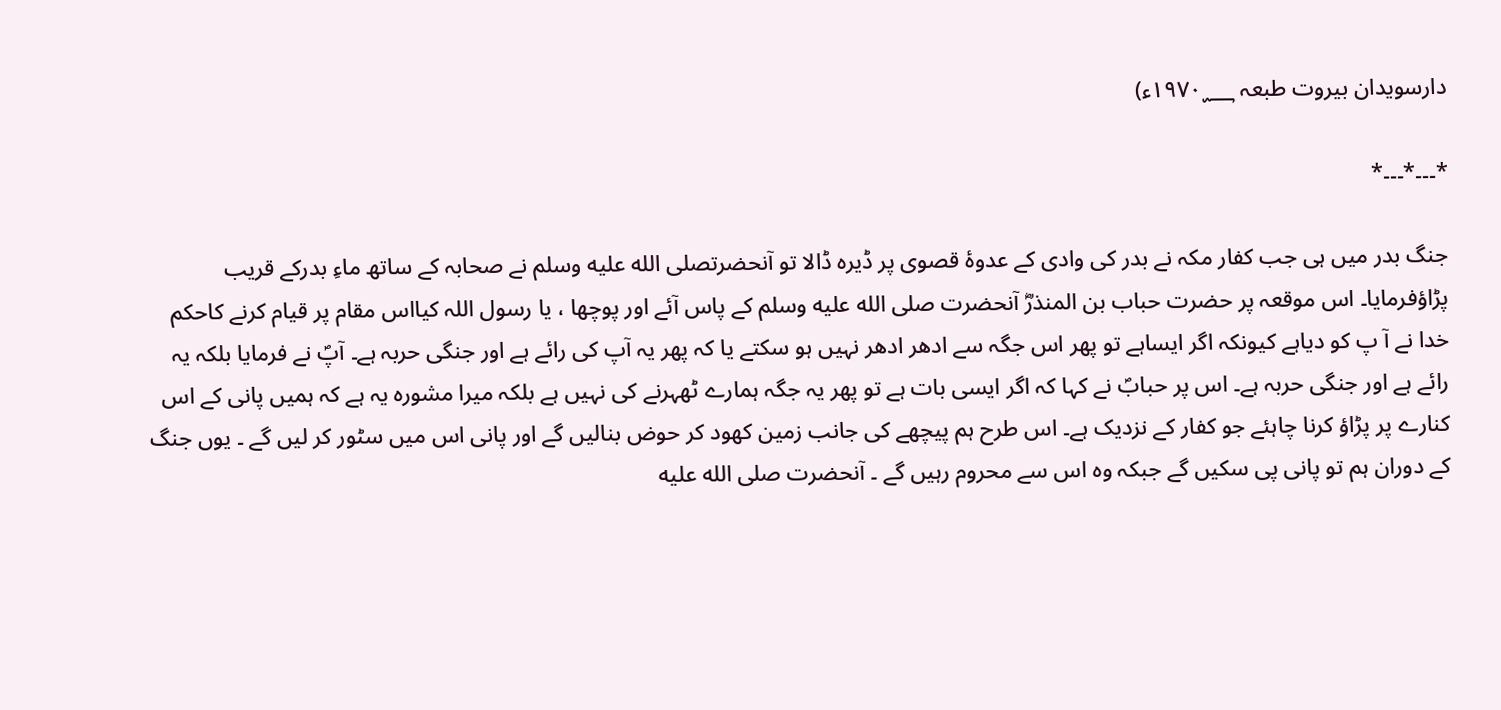دارسویدان بیروت طبعہ ۱۹۷۰؁ء)

*۔۔۔*۔۔۔*

جنگ بدر میں ہی جب کفار مکہ نے بدر کی وادی کے عدوۂ قصوی پر ڈیرہ ڈالا تو آنحضرتصلى الله عليه وسلم نے صحابہ کے ساتھ ماءِ بدرکے قریب پڑاؤفرمایا۔ اس موقعہ پر حضرت حباب بن المنذرؓ آنحضرت صلى الله عليه وسلم کے پاس آئے اور پوچھا ، یا رسول اللہ کیااس مقام پر قیام کرنے کاحکم خدا نے آ پ کو دیاہے کیونکہ اگر ایساہے تو پھر اس جگہ سے ادھر ادھر نہیں ہو سکتے یا کہ پھر یہ آپ کی رائے ہے اور جنگی حربہ ہے۔ آپؐ نے فرمایا بلکہ یہ رائے ہے اور جنگی حربہ ہے۔ اس پر حبابؐ نے کہا کہ اگر ایسی بات ہے تو پھر یہ جگہ ہمارے ٹھہرنے کی نہیں ہے بلکہ میرا مشورہ یہ ہے کہ ہمیں پانی کے اس کنارے پر پڑاؤ کرنا چاہئے جو کفار کے نزدیک ہے۔ اس طرح ہم پیچھے کی جانب زمین کھود کر حوض بنالیں گے اور پانی اس میں سٹور کر لیں گے ۔ یوں جنگ کے دوران ہم تو پانی پی سکیں گے جبکہ وہ اس سے محروم رہیں گے ۔ آنحضرت صلى الله عليه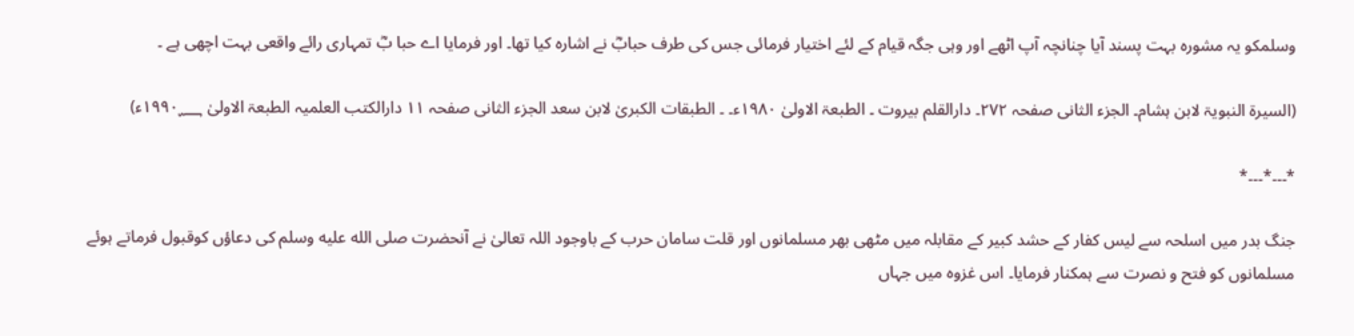وسلمکو یہ مشورہ بہت پسند آیا چنانچہ آپ اٹھے اور وہی جگہ قیام کے لئے اختیار فرمائی جس کی طرف حبابؓ نے اشارہ کیا تھا۔ اور فرمایا اے حبا بؓ تمہاری رائے واقعی بہت اچھی ہے ۔

(السیرۃ النبویۃ لابن ہشام۔ الجزء الثانی صفحہ ۲۷۲۔ دارالقلم بیروت ۔ الطبعۃ الاولیٰ ۱۹۸۰ء۔ ۔ الطبقات الکبریٰ لابن سعد الجزء الثانی صفحہ ۱۱ دارالکتب العلمیہ الطبعۃ الاولیٰ ۱۹۹۰؁ء)

*۔۔۔*۔۔۔*

جنگ بدر میں اسلحہ سے لیس کفار کے حشد کبیر کے مقابلہ میں مٹھی بھر مسلمانوں اور قلت سامان حرب کے باوجود اللہ تعالیٰ نے آنحضرت صلى الله عليه وسلم کی دعاؤں کوقبول فرماتے ہوئے مسلمانوں کو فتح و نصرت سے ہمکنار فرمایا۔ اس غزوہ میں جہاں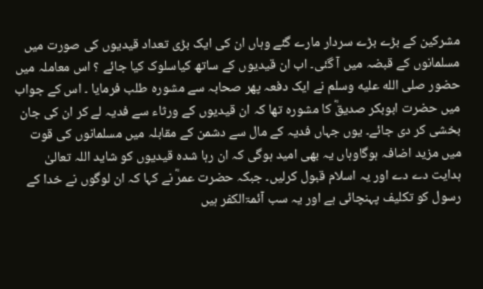مشرکین کے بڑے بڑے سردار مارے گئے وہاں ان کی ایک بڑی تعداد قیدیوں کی صورت میں مسلمانوں کے قبضہ میں آ گئی۔ اب ان قیدیوں کے ساتھ کیاسلوک کیا جائے ؟ اس معاملہ میں حضور صلى الله عليه وسلم نے ایک دفعہ پھر صحابہ سے مشورہ طلب فرمایا ۔ اس کے جواب میں حضرت ابوبکر صدیقؓ کا مشورہ تھا کہ ان قیدیوں کے ورثاء سے فدیہ لے کر ان کی جان بخشی کر دی جائے۔ یوں جہاں فدیہ کے مال سے دشمن کے مقابلہ میں مسلمانوں کی قوت میں مزید اضافہ ہوگاوہاں یہ بھی امید ہوگی کہ ان رہا شدہ قیدیوں کو شاید اللہ تعالیٰ ہدایت دے دے اور یہ اسلام قبول کرلیں۔ جبکہ حضرت عمرؓ نے کہا کہ ان لوگوں نے خدا کے رسول کو تکلیف پہنچائی ہے اور یہ سب آئمۃالکفر ہیں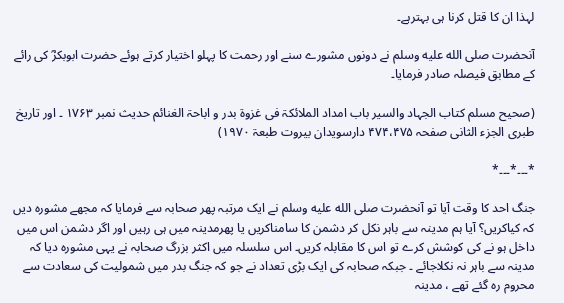لہذا ان کا قتل کرنا ہی بہترہے۔

آنحضرت صلى الله عليه وسلم نے دونوں مشورے سنے اور رحمت کا پہلو اختیار کرتے ہوئے حضرت ابوبکرؓ کی رائے کے مطابق فیصلہ صادر فرمایا۔

(صحیح مسلم کتاب الجہاد والسیر باب امداد الملائکۃ فی غزوۃ بدر و اباحۃ الغنائم حدیث نمبر ۱۷۶۳ ۔ اور تاریخ طبری الجزء الثانی صفحہ ۴۷۴،۴۷۵ دارسویدان بیروت طبعۃ ۱۹۷۰)

*۔۔۔*۔۔۔*

جنگ احد کا وقت آیا تو آنحضرت صلى الله عليه وسلم نے ایک مرتبہ پھر صحابہ سے فرمایا کہ مجھے مشورہ دیں کہ کیاکریں؟ آیا ہم مدینہ سے باہر نکل کر دشمن کا سامناکریں یا پھرمدینہ میں ہی رہیں اور اگر دشمن اس میں داخل ہو نے کی کوشش کرے تو اس کا مقابلہ کریں۔ اس سلسلہ میں اکثر بزرگ صحابہ نے یہی مشورہ دیا کہ مدینہ سے باہر نہ نکلاجائے ۔ جبکہ صحابہ کی ایک بڑی تعداد نے جو کہ جنگ بدر میں شمولیت کی سعادت سے محروم رہ گئے تھے ، مدینہ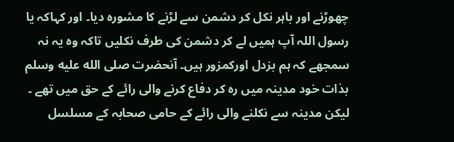چھوڑنے اور باہر نکل کر دشمن سے لڑنے کا مشورہ دیا۔ اور کہاکہ یا رسول اللہ آپ ہمیں لے کر دشمن کی طرف نکلیں تاکہ وہ یہ نہ سمجھے کہ ہم بزدل اورکمزور ہیں۔ آنحضرت صلى الله عليه وسلم بذات خود مدینہ میں رہ کر دفاع کرنے والی رائے کے حق میں تھے ۔ لیکن مدینہ سے نکلنے والی رائے کے حامی صحابہ کے مسلسل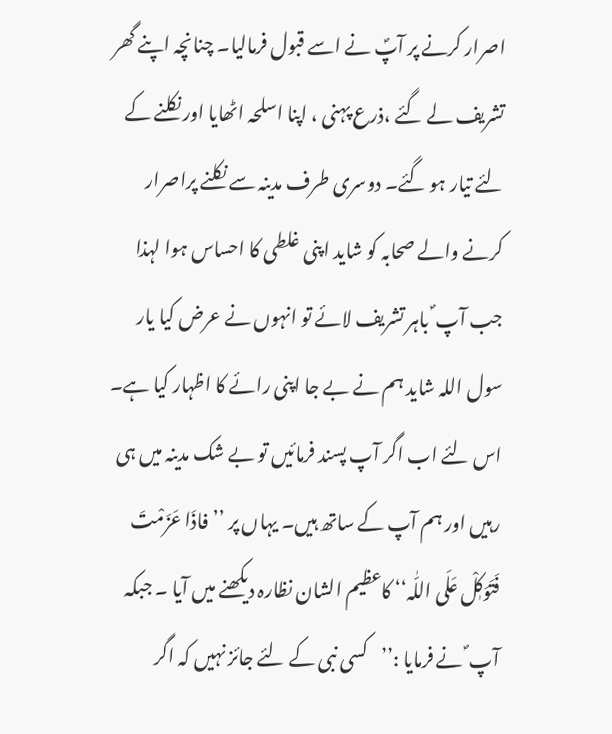اصرار کرنے پر آپؐ نے اسے قبول فرمالیا۔ چنانچہ اپنے گھر تشریف لے گئے ،ذرع پہنی ، اپنا اسلحہ اٹھایا اور نکلنے کے لئے تیار ہو گئے۔ دوسری طرف مدینہ سے نکلنے پراصرار کرنے والے صحابہ کو شاید اپنی غلطی کا احساس ہوا لہذا جب آپ ؐ باہر تشریف لائے تو انہوں نے عرض کیا یار سول اللہ شاید ہم نے بے جا اپنی رائے کا اظہار کیا ہے۔ اس لئے اب اگر آپ پسند فرمائیں تو بے شک مدینہ میں ہی رہیں اور ہم آپ کے ساتھ ہیں۔ یہاں پر ’’فاذَا عَزَمْتَ فَتَوَکٖلْ عَلَی اللّٰہ‘‘ کاعظیم الشان نظارہ دیکھنے میں آیا ۔ جبکہ آپ ؐ نے فرمایا :’’کسی نبی کے لئے جائز نہیں کہ اگر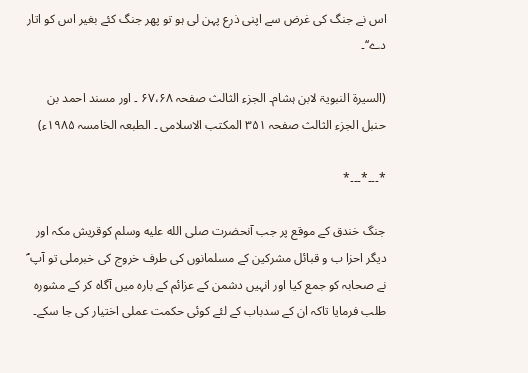اس نے جنگ کی غرض سے اپنی ذرع پہن لی ہو تو پھر جنگ کئے بغیر اس کو اتار دے‘‘۔

(السیرۃ النبویۃ لابن ہشام۔ الجزء الثالث صفحہ ۶۷،۶۸ ۔ اور مسند احمد بن حنبل الجزء الثالث صفحہ ۳۵۱ المکتب الاسلامی ۔ الطبعہ الخامسہ ۱۹۸۵ء)

*۔۔۔*۔۔۔*

جنگ خندق کے موقع پر جب آنحضرت صلى الله عليه وسلم کوقریش مکہ اور دیگر احزا ب و قبائل مشرکین کے مسلمانوں کی طرف خروج کی خبرملی تو آپ ؐ نے صحابہ کو جمع کیا اور انہیں دشمن کے عزائم کے بارہ میں آگاہ کر کے مشورہ طلب فرمایا تاکہ ان کے سدباب کے لئے کوئی حکمت عملی اختیار کی جا سکے۔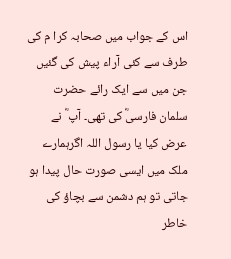اس کے جواب میں صحابہ کرا م کی طرف سے کئی آراء پیش کی گئیں جن میں سے ایک رائے حضرت سلمان فارسیؓ کی تھی۔ آپ ؓ نے عرض کیا یا رسول اللہ اگرہمارے ملک میں ایسی صورت حال پیدا ہو جاتی تو ہم دشمن سے بچاؤ کی خاطر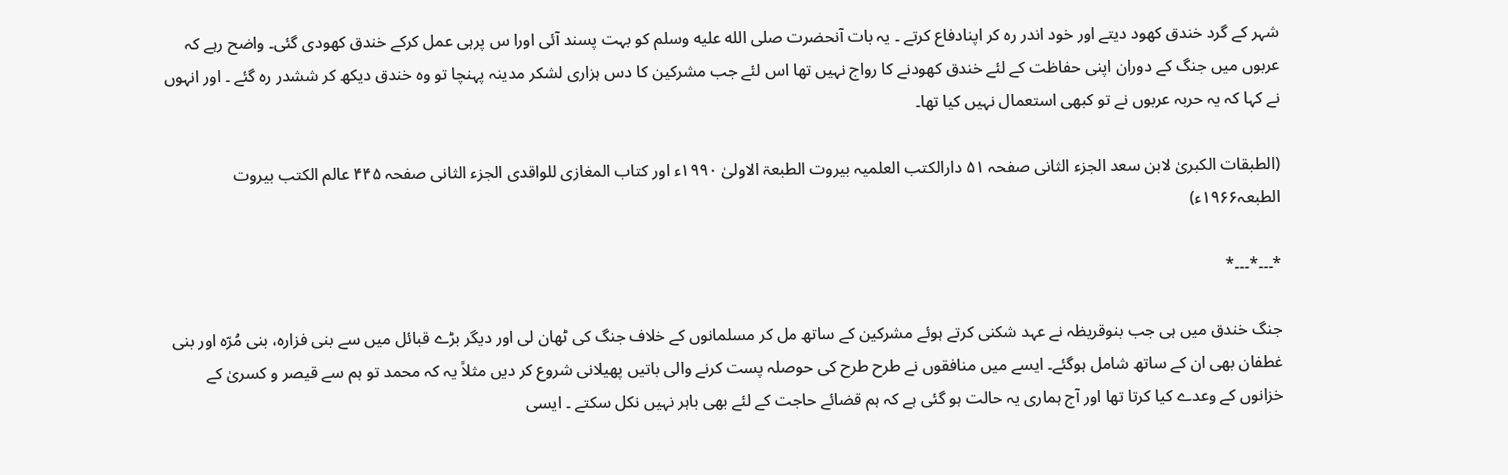شہر کے گرد خندق کھود دیتے اور خود اندر رہ کر اپنادفاع کرتے ۔ یہ بات آنحضرت صلى الله عليه وسلم کو بہت پسند آئی اورا س پرہی عمل کرکے خندق کھودی گئی۔ واضح رہے کہ عربوں میں جنگ کے دوران اپنی حفاظت کے لئے خندق کھودنے کا رواج نہیں تھا اس لئے جب مشرکین کا دس ہزاری لشکر مدینہ پہنچا تو وہ خندق دیکھ کر ششدر رہ گئے ۔ اور انہوں نے کہا کہ یہ حربہ عربوں نے تو کبھی استعمال نہیں کیا تھا۔

(الطبقات الکبریٰ لابن سعد الجزء الثانی صفحہ ۵۱ دارالکتب العلمیہ بیروت الطبعۃ الاولیٰ ۱۹۹۰ء اور کتاب المغازی للواقدی الجزء الثانی صفحہ ۴۴۵ عالم الکتب بیروت الطبعہ۱۹۶۶ء)

*۔۔۔*۔۔۔*

جنگ خندق میں ہی جب بنوقریظہ نے عہد شکنی کرتے ہوئے مشرکین کے ساتھ مل کر مسلمانوں کے خلاف جنگ کی ٹھان لی اور دیگر بڑے قبائل میں سے بنی فزارہ، بنی مُرّہ اور بنی غطفان بھی ان کے ساتھ شامل ہوگئے۔ ایسے میں منافقوں نے طرح طرح کی حوصلہ پست کرنے والی باتیں پھیلانی شروع کر دیں مثلاً یہ کہ محمد تو ہم سے قیصر و کسریٰ کے خزانوں کے وعدے کیا کرتا تھا اور آج ہماری یہ حالت ہو گئی ہے کہ ہم قضائے حاجت کے لئے بھی باہر نہیں نکل سکتے ۔ ایسی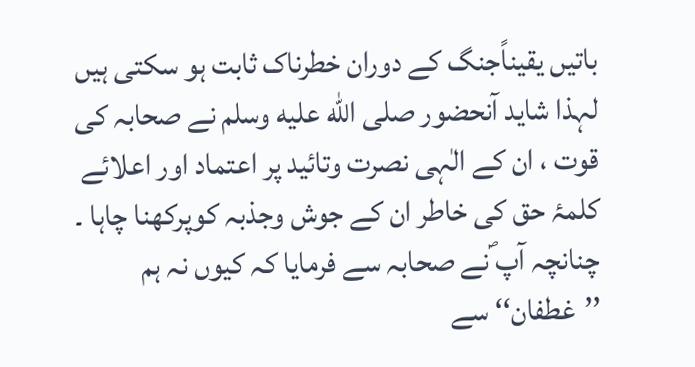باتیں یقیناًجنگ کے دوران خطرناک ثابت ہو سکتی ہیں لہذا شاید آنحضور صلى الله عليه وسلم نے صحابہ کی قوت ، ان کے الٰہی نصرت وتائید پر اعتماد اور اعلائے کلمۂ حق کی خاطر ان کے جوش وجذبہ کوپرکھنا چاہا ۔ چنانچہ آپ ؐنے صحابہ سے فرمایا کہ کیوں نہ ہم ’’غطفان‘‘ سے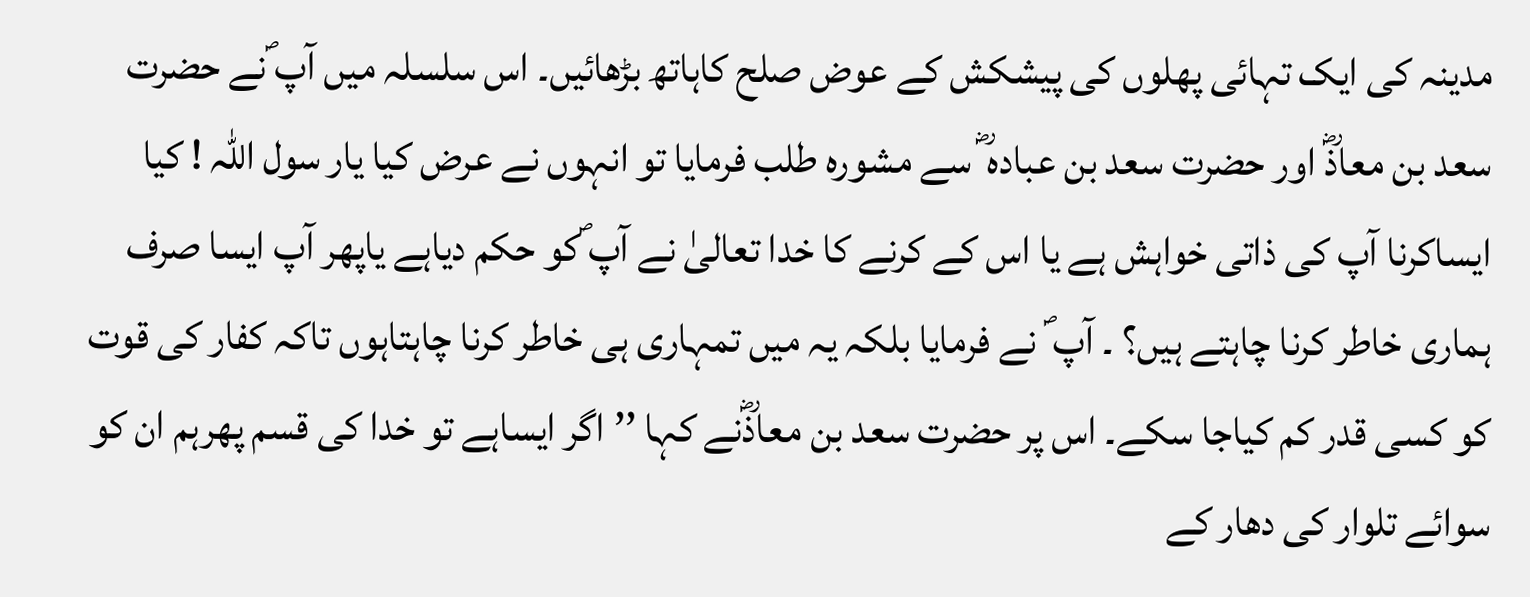مدینہ کی ایک تہائی پھلوں کی پیشکش کے عوض صلح کاہاتھ بڑھائیں۔ اس سلسلہ میں آپ ؐنے حضرت سعد بن معاذؓ اور حضرت سعد بن عبادہ ؓ سے مشورہ طلب فرمایا تو انہوں نے عرض کیا یار سول اللہ ! کیا ایساکرنا آپ کی ذاتی خواہش ہے یا اس کے کرنے کا خدا تعالیٰ نے آپ ؐکو حکم دیاہے یاپھر آپ ایسا صرف ہماری خاطر کرنا چاہتے ہیں؟ ۔ آپ ؐ نے فرمایا بلکہ یہ میں تمہاری ہی خاطر کرنا چاہتاہوں تاکہ کفار کی قوت کو کسی قدر کم کیاجا سکے۔ اس پر حضرت سعد بن معاذؓنے کہا ’’اگر ایساہے تو خدا کی قسم پھرہم ان کو سوائے تلوار کی دھار کے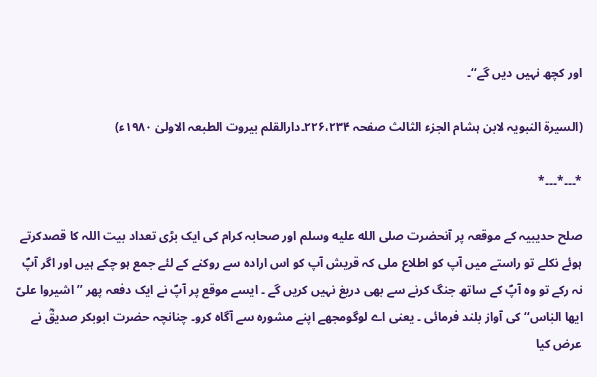اور کچھ نہیں دیں گے‘‘۔

(السیرۃ النبویہ لابن ہشام الجزء الثالث صفحہ ۲۲۶،۲۳۴۔دارالقلم بیروت الطبعہ الاولیٰ ۱۹۸۰ء)

*۔۔۔*۔۔۔*

صلح حدیبیہ کے موقعہ پر آنحضرت صلى الله عليه وسلم اور صحابہ کرام کی ایک بڑی تعداد بیت اللہ کا قصدکرتے ہوئے نکلے تو راستے میں آپ کو اطلاع ملی کہ قریش آپ کو اس ارادہ سے روکنے کے لئے جمع ہو چکے ہیں اور اگر آپؐ نہ رکے تو وہ آپؐ کے ساتھ جنگ کرنے سے بھی دریغ نہیں کریں گے ۔ ایسے موقع پر آپؐ نے ایک دفعہ پھر ’’اشیروا علیّ ایھا النٖاس‘‘ کی آواز بلند فرمائی ۔ یعنی اے لوگومجھے اپنے مشورہ سے آگاہ کرو۔ چنانچہ حضرت ابوبکر صدیقؓ نے عرض کیا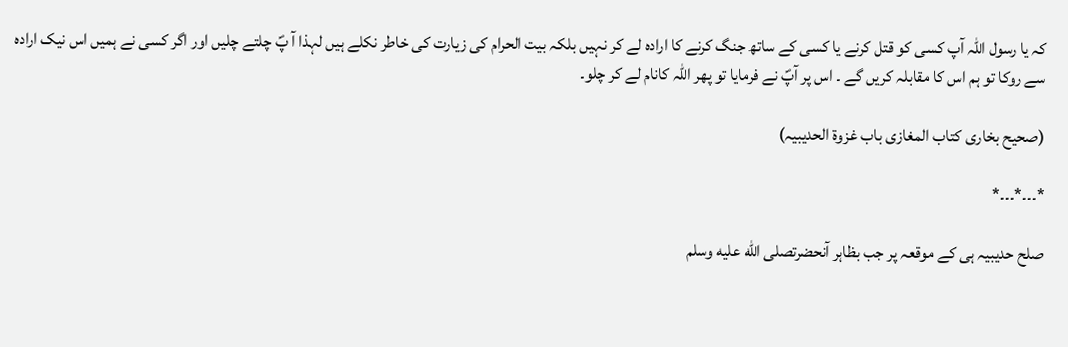کہ یا رسول اللہ آپ کسی کو قتل کرنے یا کسی کے ساتھ جنگ کرنے کا ارادہ لے کر نہیں بلکہ بیت الحرام کی زیارت کی خاطر نکلے ہیں لہذا آ پؐ چلتے چلیں اور اگر کسی نے ہمیں اس نیک ارادہ سے روکا تو ہم اس کا مقابلہ کریں گے ۔ اس پر آپؐ نے فرمایا تو پھر اللہ کانام لے کر چلو۔

(صحیح بخاری کتاب المغازی باب غزوۃ الحدیبیہ)

*۔۔۔*۔۔۔*

صلح حدیبیہ ہی کے موقعہ پر جب بظاہر آنحضرتصلى الله عليه وسلم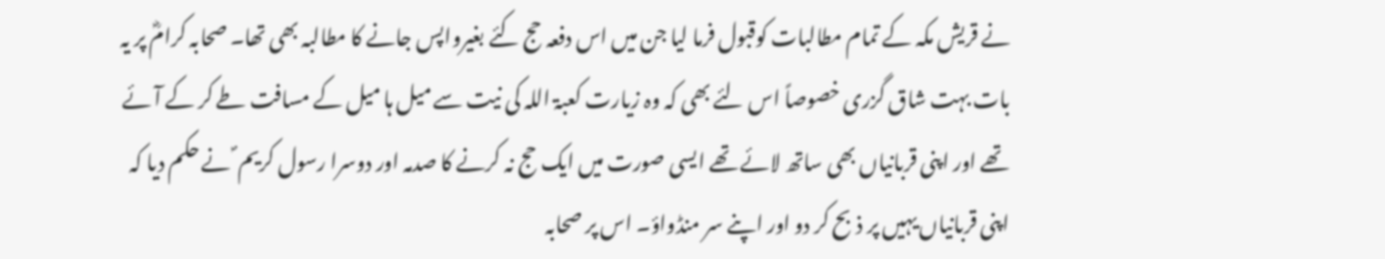نے قریش مکہ کے تمام مطالبات کوقبول فرما لیا جن میں اس دفعہ حج کئے بغیرواپس جانے کا مطالبہ بھی تھا۔ صحابہ کرامؓ پر یہ بات بہت شاق گزری خصوصاً اس لئے بھی کہ وہ زیارت کعبۃ اللہ کی نیت سے میل ہا میل کے مسافت طے کر کے آئے تھے اور اپنی قربانیاں بھی ساتھ لائے تھے ایسی صورت میں ایک حج نہ کرنے کا صدمہ اور دوسرا رسول کریم ؐ نے حکم دیا کہ اپنی قربانیاں یہیں پر ذبح کر دو اور اپنے سر منڈواؤ۔ اس پر صحابہ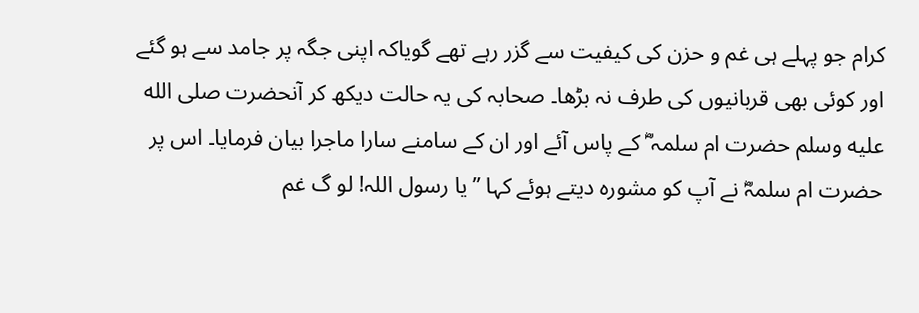کرام جو پہلے ہی غم و حزن کی کیفیت سے گزر رہے تھے گویاکہ اپنی جگہ پر جامد سے ہو گئے اور کوئی بھی قربانیوں کی طرف نہ بڑھا۔ صحابہ کی یہ حالت دیکھ کر آنحضرت صلى الله عليه وسلم حضرت ام سلمہ ؓ کے پاس آئے اور ان کے سامنے سارا ماجرا بیان فرمایا۔ اس پر حضرت ام سلمہؓ نے آپ کو مشورہ دیتے ہوئے کہا ’’یا رسول اللہ! لو گ غم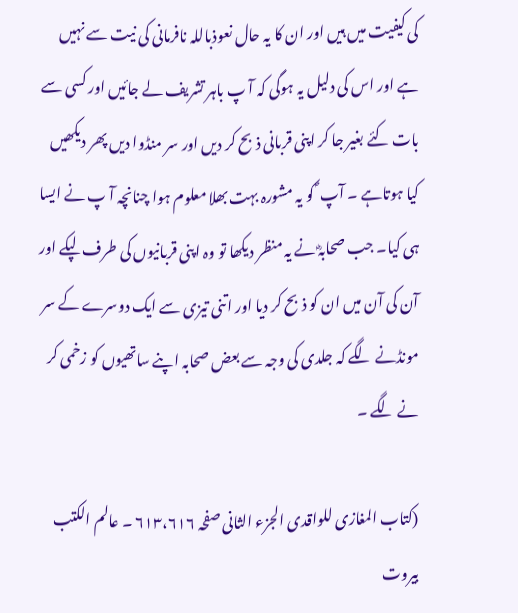کی کیفیت میں ہیں اور ان کا یہ حال نعوذباللہ نافرمانی کی نیت سے نہیں ہے اور اس کی دلیل یہ ہوگی کہ آ پ باہر تشریف لے جائیں اور کسی سے بات کئے بغیر جا کر اپنی قربانی ذبح کر دیں اور سر منڈوا دیں پھر دیکھیں کیا ہوتاہے ۔ آپ ؐ کو یہ مشورہ بہت بھلا معلوم ہوا چنانچہ آ پ نے ایسا ہی کیا۔ جب صحابہؓ نے یہ منظر دیکھا تو وہ اپنی قربانیوں کی طرف لپکے اور آن کی آن میں ان کو ذبح کر دیا اور اتنی تیزی سے ایک دوسرے کے سر مونڈنے لگے کہ جلدی کی وجہ سے بعض صحابہ اپنے ساتھیوں کو زخمی کر نے لگے ۔

(کتاب المغازی للواقدی الجزء الثانی صفحہ ۶۱۳،۶۱۶ ۔ عالم الکتب بیروت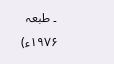۔ طبعہ ۱۹۷۶ء)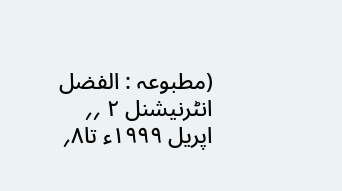(مطبوعہ : الفضل انٹرنیشنل ۲ ؍؍ اپریل ۱۹۹۹ء تا۸؍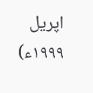اپریل ۱۹۹۹ء)